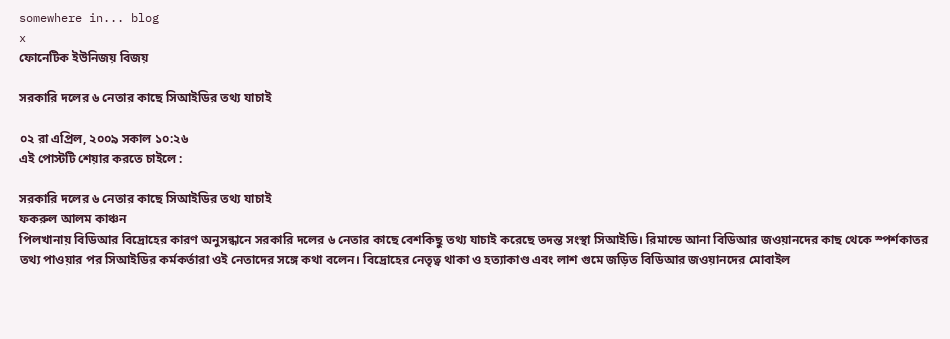somewhere in... blog
x
ফোনেটিক ইউনিজয় বিজয়

সরকারি দলের ৬ নেতার কাছে সিআইডির তথ্য যাচাই

০২ রা এপ্রিল, ২০০৯ সকাল ১০:২৬
এই পোস্টটি শেয়ার করতে চাইলে :

সরকারি দলের ৬ নেতার কাছে সিআইডির তথ্য যাচাই
ফকরুল আলম কাঞ্চন
পিলখানায় বিডিআর বিদ্রোহের কারণ অনুসন্ধানে সরকারি দলের ৬ নেতার কাছে বেশকিছু তথ্য যাচাই করেছে তদন্ত সংস্থা সিআইডি। রিমান্ডে আনা বিডিআর জওয়ানদের কাছ থেকে স্পর্শকাতর তথ্য পাওয়ার পর সিআইডির কর্মকর্তারা ওই নেতাদের সঙ্গে কথা বলেন। বিদ্রোহের নেতৃত্ব থাকা ও হত্যাকাণ্ড এবং লাশ গুমে জড়িত বিডিআর জওয়ানদের মোবাইল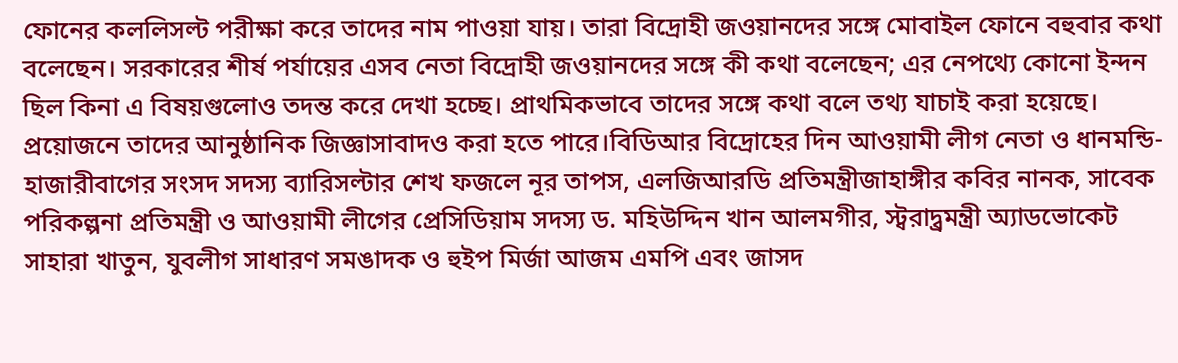ফোনের কললিসল্ট পরীক্ষা করে তাদের নাম পাওয়া যায়। তারা বিদ্রোহী জওয়ানদের সঙ্গে মোবাইল ফোনে বহুবার কথা বলেছেন। সরকারের শীর্ষ পর্যায়ের এসব নেতা বিদ্রোহী জওয়ানদের সঙ্গে কী কথা বলেছেন; এর নেপথ্যে কোনো ইন্দন ছিল কিনা এ বিষয়গুলোও তদন্ত করে দেখা হচ্ছে। প্রাথমিকভাবে তাদের সঙ্গে কথা বলে তথ্য যাচাই করা হয়েছে। প্রয়োজনে তাদের আনুষ্ঠানিক জিজ্ঞাসাবাদও করা হতে পারে।বিডিআর বিদ্রোহের দিন আওয়ামী লীগ নেতা ও ধানমন্ডি-হাজারীবাগের সংসদ সদস্য ব্যারিসল্টার শেখ ফজলে নূর তাপস, এলজিআরডি প্রতিমন্ত্রীজাহাঙ্গীর কবির নানক, সাবেক পরিকল্পনা প্রতিমন্ত্রী ও আওয়ামী লীগের প্রেসিডিয়াম সদস্য ড. মহিউদ্দিন খান আলমগীর, স্ট্বরাদ্ব্রমন্ত্রী অ্যাডভোকেট সাহারা খাতুন, যুবলীগ সাধারণ সমঙাদক ও হুইপ মির্জা আজম এমপি এবং জাসদ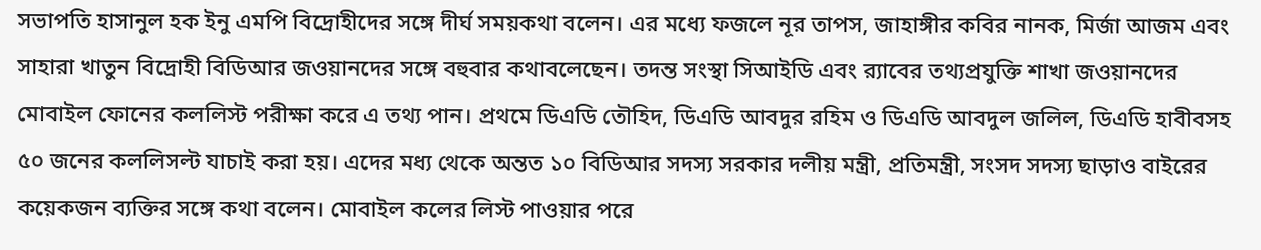সভাপতি হাসানুল হক ইনু এমপি বিদ্রোহীদের সঙ্গে দীর্ঘ সময়কথা বলেন। এর মধ্যে ফজলে নূর তাপস, জাহাঙ্গীর কবির নানক, মির্জা আজম এবং সাহারা খাতুন বিদ্রোহী বিডিআর জওয়ানদের সঙ্গে বহুবার কথাবলেছেন। তদন্ত সংস্থা সিআইডি এবং র‌্যাবের তথ্যপ্রযুক্তি শাখা জওয়ানদের মোবাইল ফোনের কললিস্ট পরীক্ষা করে এ তথ্য পান। প্রথমে ডিএডি তৌহিদ, ডিএডি আবদুর রহিম ও ডিএডি আবদুল জলিল, ডিএডি হাবীবসহ ৫০ জনের কললিসল্ট যাচাই করা হয়। এদের মধ্য থেকে অন্তত ১০ বিডিআর সদস্য সরকার দলীয় মন্ত্রী, প্রতিমন্ত্রী, সংসদ সদস্য ছাড়াও বাইরের কয়েকজন ব্যক্তির সঙ্গে কথা বলেন। মোবাইল কলের লিস্ট পাওয়ার পরে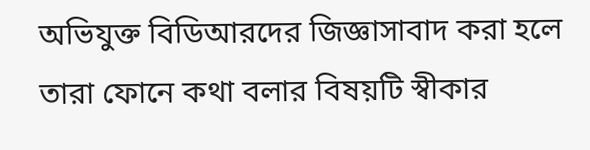অভিযুক্ত বিডিআরদের জিজ্ঞাসাবাদ করা হলে তারা ফোনে কথা বলার বিষয়টি স্বীকার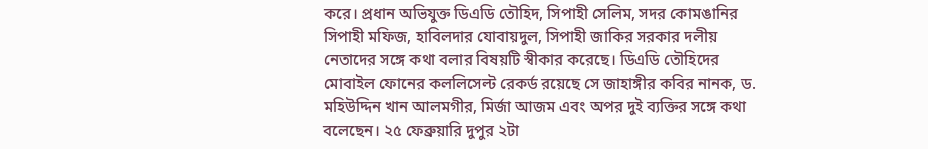করে। প্রধান অভিযুক্ত ডিএডি তৌহিদ, সিপাহী সেলিম, সদর কোমঙানির সিপাহী মফিজ, হাবিলদার যোবায়দুল, সিপাহী জাকির সরকার দলীয় নেতাদের সঙ্গে কথা বলার বিষয়টি স্বীকার করেছে। ডিএডি তৌহিদের মোবাইল ফোনের কললিসেল্ট রেকর্ড রয়েছে সে জাহাঙ্গীর কবির নানক, ড. মহিউদ্দিন খান আলমগীর, মির্জা আজম এবং অপর দুই ব্যক্তির সঙ্গে কথা বলেছেন। ২৫ ফেব্রুয়ারি দুপুর ২টা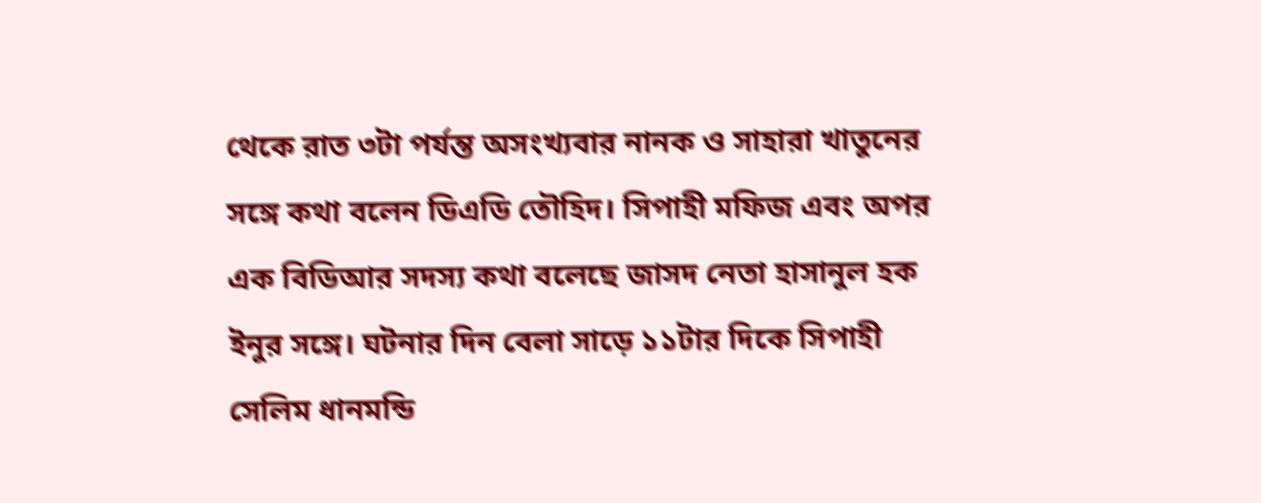থেকে রাত ৩টা পর্যন্ত অসংখ্যবার নানক ও সাহারা খাতুনের সঙ্গে কথা বলেন ডিএডি তৌহিদ। সিপাহী মফিজ এবং অপর এক বিডিআর সদস্য কথা বলেছে জাসদ নেতা হাসানুল হক ইনুর সঙ্গে। ঘটনার দিন বেলা সাড়ে ১১টার দিকে সিপাহী সেলিম ধানমন্ডি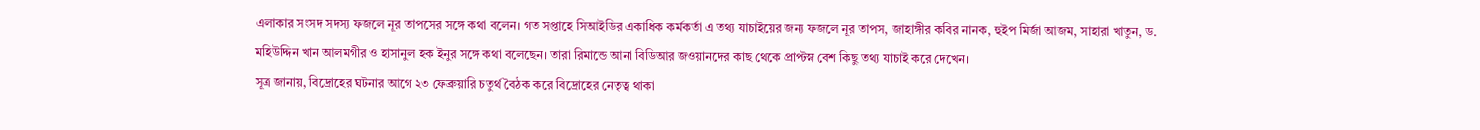এলাকার সংসদ সদস্য ফজলে নূর তাপসের সঙ্গে কথা বলেন। গত সপ্তাহে সিআইডির একাধিক কর্মকর্তা এ তথ্য যাচাইয়ের জন্য ফজলে নূর তাপস, জাহাঙ্গীর কবির নানক, হুইপ মির্জা আজম, সাহারা খাতুন, ড. মহিউদ্দিন খান আলমগীর ও হাসানুল হক ইনুর সঙ্গে কথা বলেছেন। তারা রিমান্ডে আনা বিডিআর জওয়ানদের কাছ থেকে প্রাপ্টস্ন বেশ কিছু তথ্য যাচাই করে দেখেন।
সূত্র জানায়, বিদ্রোহের ঘটনার আগে ২৩ ফেব্রুয়ারি চতুর্থ বৈঠক করে বিদ্রোহের নেতৃত্ব থাকা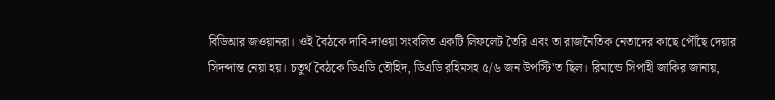বিডিআর জওয়ানরা। ওই বৈঠকে দাবি-দাওয়া সংবলিত একটি লিফলেট তৈরি এবং তা রাজনৈতিক নেতাদের কাছে পৌঁছে দেয়ার সিদব্দান্ত নেয়া হয়। চতুর্থ বৈঠকে ডিএডি তৌহিদ, ডিএডি রহিমসহ ৫/৬ জন উপস্টি'ত ছিল। রিমান্ডে সিপাহী জাকির জানায়,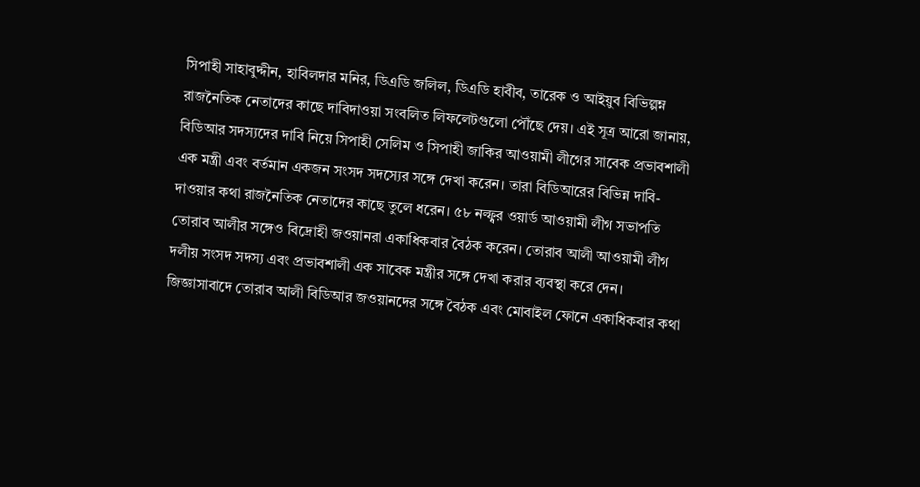সিপাহী সাহাবুদ্দীন, হাবিলদার মনির, ডিএডি জলিল, ডিএডি হাবীব, তারেক ও আইয়ুব বিভিল্পম্ন রাজনৈতিক নেতাদের কাছে দাবিদাওয়া সংবলিত লিফলেটগুলো পৌঁছে দেয়। এই সূত্র আরো জানায়, বিডিআর সদস্যদের দাবি নিয়ে সিপাহী সেলিম ও সিপাহী জাকির আওয়ামী লীগের সাবেক প্রভাবশালী এক মন্ত্রী এবং বর্তমান একজন সংসদ সদস্যের সঙ্গে দেখা করেন। তারা বিডিআরের বিভিন্ন দাবি-দাওয়ার কথা রাজনৈতিক নেতাদের কাছে তুলে ধরেন। ৫৮ নল্ফ্বর ওয়ার্ড আওয়ামী লীগ সভাপতি তোরাব আলীর সঙ্গেও বিদ্রোহী জওয়ানরা একাধিকবার বৈঠক করেন। তোরাব আলী আওয়ামী লীগ দলীয় সংসদ সদস্য এবং প্রভাবশালী এক সাবেক মন্ত্রীর সঙ্গে দেখা করার ব্যবস্থা করে দেন। জিজ্ঞাসাবাদে তোরাব আলী বিডিআর জওয়ানদের সঙ্গে বৈঠক এবং মোবাইল ফোনে একাধিকবার কথা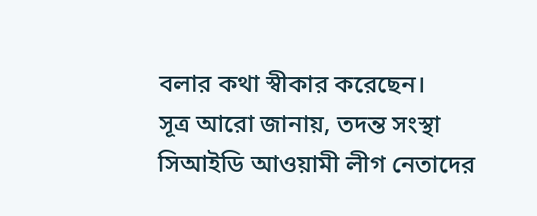বলার কথা স্বীকার করেছেন।
সূত্র আরো জানায়, তদন্ত সংস্থা সিআইডি আওয়ামী লীগ নেতাদের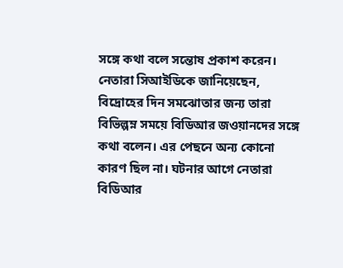সঙ্গে কথা বলে সন্তোষ প্রকাশ করেন। নেতারা সিআইডিকে জানিয়েছেন, বিদ্রোহের দিন সমঝোতার জন্য তারা বিভিল্পম্ন সময়ে বিডিআর জওয়ানদের সঙ্গে কথা বলেন। এর পেছনে অন্য কোনো কারণ ছিল না। ঘটনার আগে নেতারা বিডিআর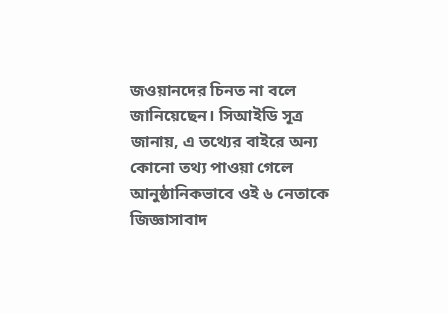জওয়ানদের চিনত না বলে জানিয়েছেন। সিআইডি সূত্র জানায়, এ তথ্যের বাইরে অন্য কোনো তথ্য পাওয়া গেলে আনুষ্ঠানিকভাবে ওই ৬ নেতাকে জিজ্ঞাসাবাদ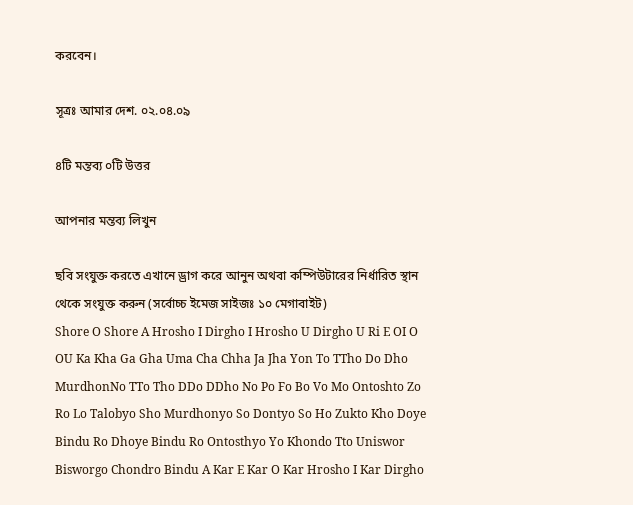করবেন।

সূত্রঃ আমার দেশ. ০২.০৪.০৯

৪টি মন্তব্য ০টি উত্তর

আপনার মন্তব্য লিখুন

ছবি সংযুক্ত করতে এখানে ড্রাগ করে আনুন অথবা কম্পিউটারের নির্ধারিত স্থান থেকে সংযুক্ত করুন (সর্বোচ্চ ইমেজ সাইজঃ ১০ মেগাবাইট)
Shore O Shore A Hrosho I Dirgho I Hrosho U Dirgho U Ri E OI O OU Ka Kha Ga Gha Uma Cha Chha Ja Jha Yon To TTho Do Dho MurdhonNo TTo Tho DDo DDho No Po Fo Bo Vo Mo Ontoshto Zo Ro Lo Talobyo Sho Murdhonyo So Dontyo So Ho Zukto Kho Doye Bindu Ro Dhoye Bindu Ro Ontosthyo Yo Khondo Tto Uniswor Bisworgo Chondro Bindu A Kar E Kar O Kar Hrosho I Kar Dirgho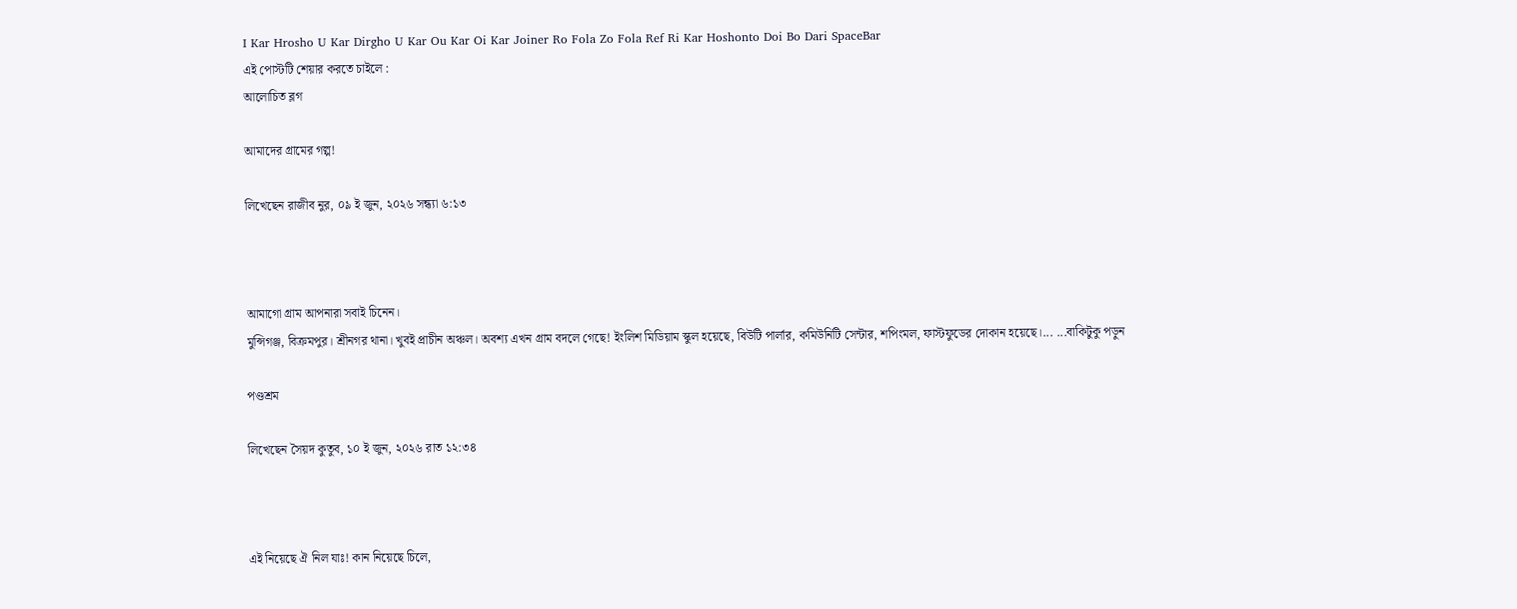I Kar Hrosho U Kar Dirgho U Kar Ou Kar Oi Kar Joiner Ro Fola Zo Fola Ref Ri Kar Hoshonto Doi Bo Dari SpaceBar
এই পোস্টটি শেয়ার করতে চাইলে :
আলোচিত ব্লগ

আমাদের গ্রামের গল্প!

লিখেছেন রাজীব নুর, ০৯ ই জুন, ২০২৬ সন্ধ্যা ৬:১৩



আমাগো গ্রাম আপনারা সবাই চিনেন।
মুন্সিগঞ্জ, বিক্রমপুর। শ্রীনগর থানা। খুবই প্রাচীন অঞ্চল। অবশ্য এখন গ্রাম বদলে গেছে! ইংলিশ মিডিয়াম স্কুল হয়েছে, বিউটি পার্লার, কমিউনিটি সেন্টার, শপিংমল, ফাস্টফুডের দোকান হয়েছে।... ...বাকিটুকু পড়ুন

পণ্ডশ্রম

লিখেছেন সৈয়দ কুতুব, ১০ ই জুন, ২০২৬ রাত ১২:৩৪



এই নিয়েছে ঐ নিল যাঃ! কান নিয়েছে চিলে,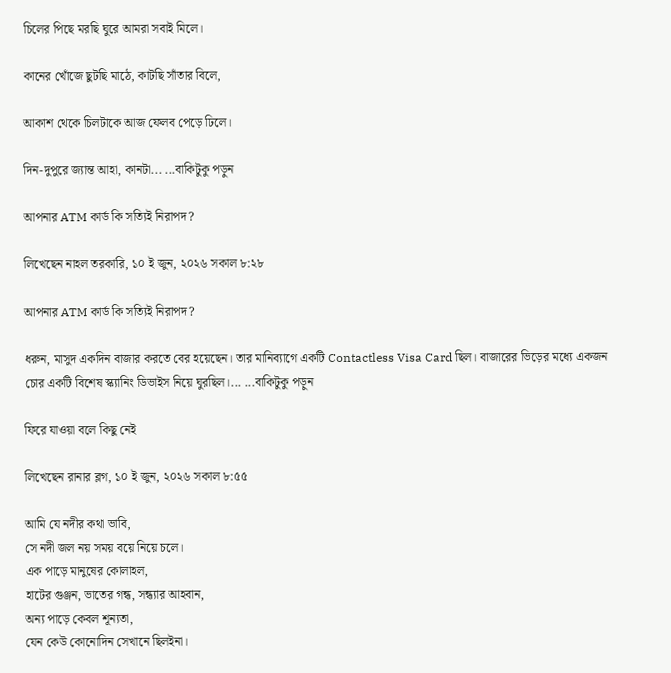চিলের পিছে মরছি ঘুরে আমরা সবাই মিলে।

কানের খোঁজে ছুটছি মাঠে, কাটছি সাঁতার বিলে,

আকাশ থেকে চিলটাকে আজ ফেলব পেড়ে ঢিলে।

দিন-দুপুরে জ্যান্ত আহা, কানটা... ...বাকিটুকু পড়ুন

আপনার ATM কার্ড কি সত্যিই নিরাপদ?

লিখেছেন নাহল তরকারি, ১০ ই জুন, ২০২৬ সকাল ৮:২৮

আপনার ATM কার্ড কি সত্যিই নিরাপদ?

ধরুন, মাসুদ একদিন বাজার করতে বের হয়েছেন। তার মানিব্যাগে একটি Contactless Visa Card ছিল। বাজারের ভিড়ের মধ্যে একজন চোর একটি বিশেষ স্ক্যানিং ডিভাইস নিয়ে ঘুরছিল।... ...বাকিটুকু পড়ুন

ফিরে যাওয়া বলে কিছু নেই

লিখেছেন রানার ব্লগ, ১০ ই জুন, ২০২৬ সকাল ৮:৫৫

আমি যে নদীর কথা ভাবি,
সে নদী জল নয় সময় বয়ে নিয়ে চলে।
এক পাড়ে মানুষের কোলাহল,
হাটের গুঞ্জন, ভাতের গন্ধ, সন্ধ্যার আহবান,
অন্য পাড়ে কেবল শূন্যতা,
যেন কেউ কোনোদিন সেখানে ছিলইনা।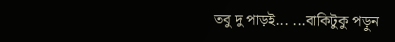তবু দু পাড়ই... ...বাকিটুকু পড়ুন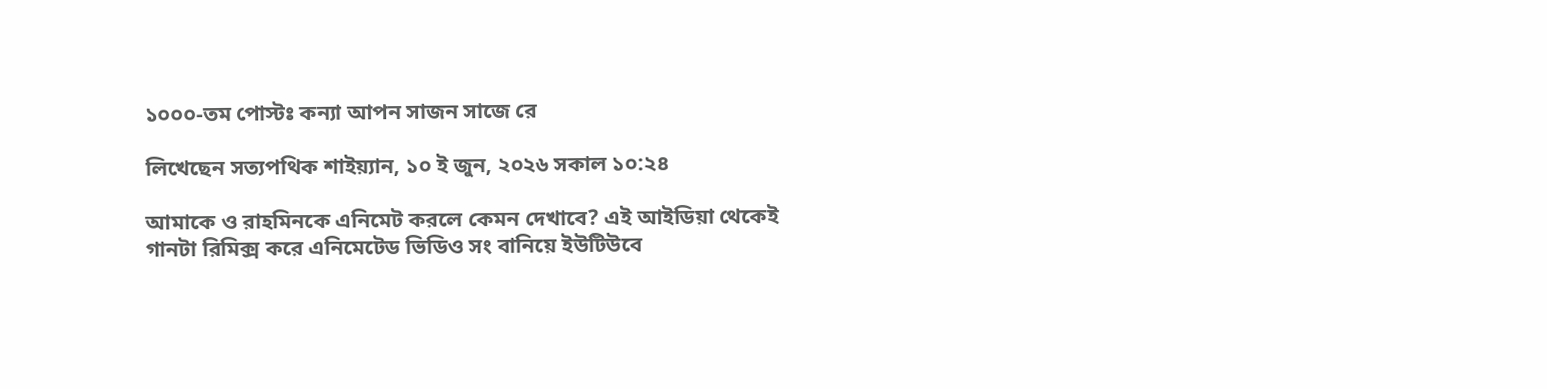১০০০-তম পোস্টঃ কন্যা আপন সাজন সাজে রে

লিখেছেন সত্যপথিক শাইয়্যান, ১০ ই জুন, ২০২৬ সকাল ১০:২৪

আমাকে ও রাহমিনকে এনিমেট করলে কেমন দেখাবে? এই আইডিয়া থেকেই গানটা রিমিক্স করে এনিমেটেড ভিডিও সং বানিয়ে ইউটিউবে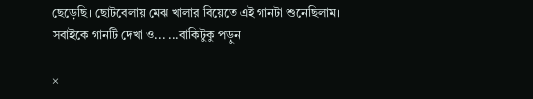ছেড়েছি। ছোটবেলায় মেঝ খালার বিয়েতে এই গানটা শুনেছিলাম। সবাইকে গানটি দেখা ও... ...বাকিটুকু পড়ুন

×